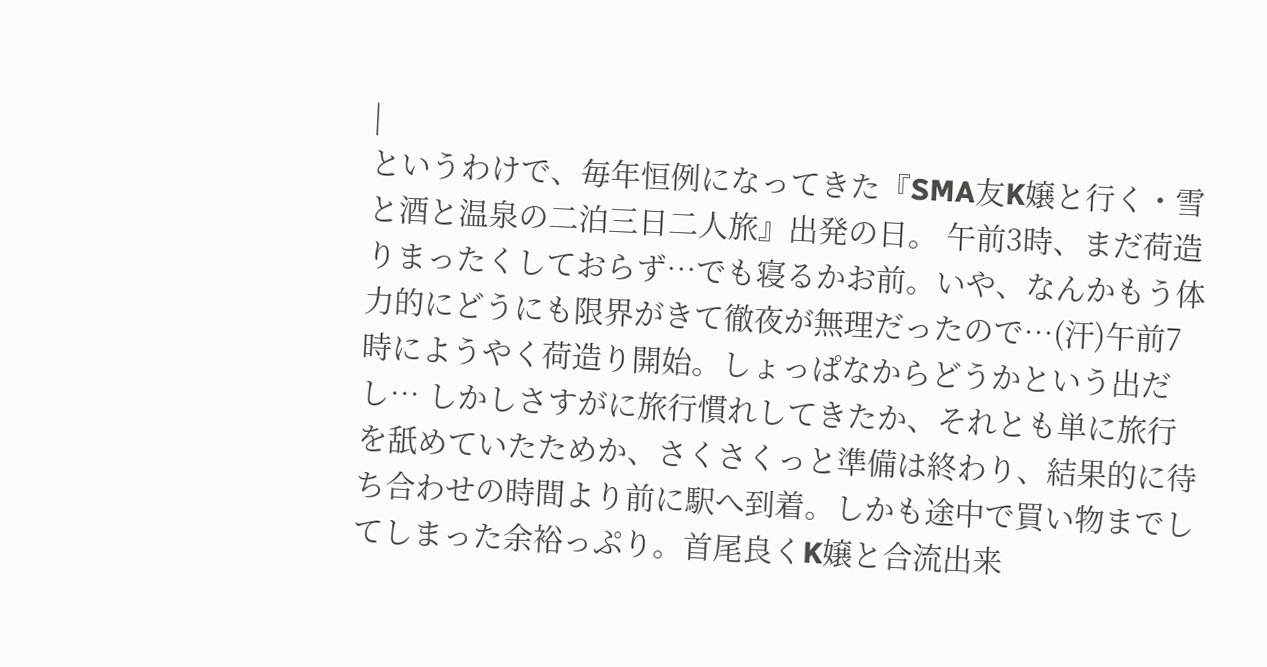|
というわけで、毎年恒例になってきた『SMA友K嬢と行く・雪と酒と温泉の二泊三日二人旅』出発の日。 午前3時、まだ荷造りまったくしておらず…でも寝るかお前。いや、なんかもう体力的にどうにも限界がきて徹夜が無理だったので…(汗)午前7時にようやく荷造り開始。しょっぱなからどうかという出だし… しかしさすがに旅行慣れしてきたか、それとも単に旅行を舐めていたためか、さくさくっと準備は終わり、結果的に待ち合わせの時間より前に駅へ到着。しかも途中で買い物までしてしまった余裕っぷり。首尾良くK嬢と合流出来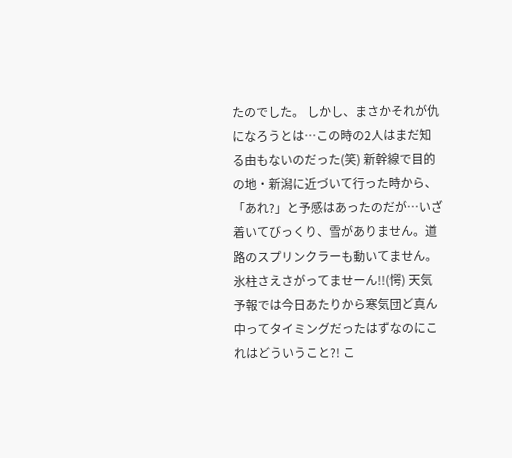たのでした。 しかし、まさかそれが仇になろうとは…この時の2人はまだ知る由もないのだった(笑) 新幹線で目的の地・新潟に近づいて行った時から、「あれ?」と予感はあったのだが…いざ着いてびっくり、雪がありません。道路のスプリンクラーも動いてません。氷柱さえさがってませーん!!(愕) 天気予報では今日あたりから寒気団ど真ん中ってタイミングだったはずなのにこれはどういうこと?! こ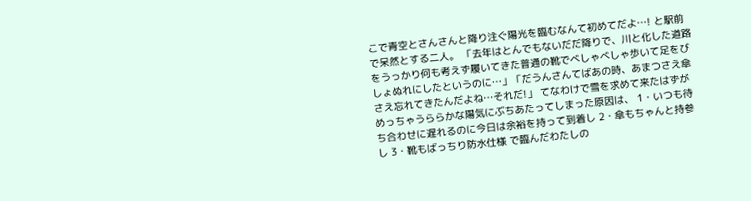こで青空とさんさんと降り注ぐ陽光を臨むなんて初めてだよ…! と駅前で呆然とする二人。 「去年はとんでもないだだ降りで、川と化した道路をうっかり何も考えず履いてきた普通の靴でべしゃべしゃ歩いて足をびしょぬれにしたというのに…」「だうんさんてばあの時、あまつさえ傘さえ忘れてきたんだよね…それだ!」 てなわけで雪を求めて来たはずがめっちゃうららかな陽気にぶちあたってしまった原因は、 1・いつも待ち合わせに遅れるのに今日は余裕を持って到着し 2・傘もちゃんと持参し 3・靴もばっちり防水仕様 で臨んだわたしの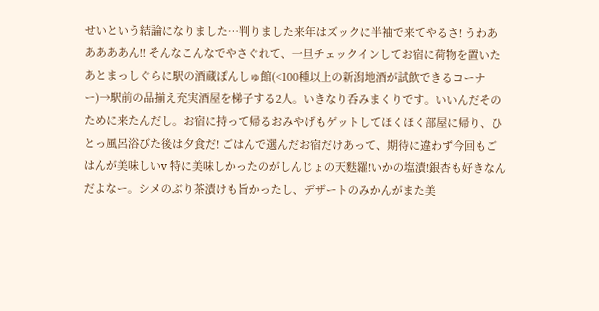せいという結論になりました…判りました来年はズックに半袖で来てやるさ! うわあああああん!! そんなこんなでやさぐれて、一旦チェックインしてお宿に荷物を置いたあとまっしぐらに駅の酒蔵ぽんしゅ館(<100種以上の新潟地酒が試飲できるコーナー)→駅前の品揃え充実酒屋を梯子する2人。いきなり呑みまくりです。いいんだそのために来たんだし。お宿に持って帰るおみやげもゲットしてほくほく部屋に帰り、ひとっ風呂浴びた後は夕食だ! ごはんで選んだお宿だけあって、期待に違わず今回もごはんが美味しいv 特に美味しかったのがしんじょの天麩羅!いかの塩漬!銀杏も好きなんだよなー。シメのぶり茶漬けも旨かったし、デザートのみかんがまた美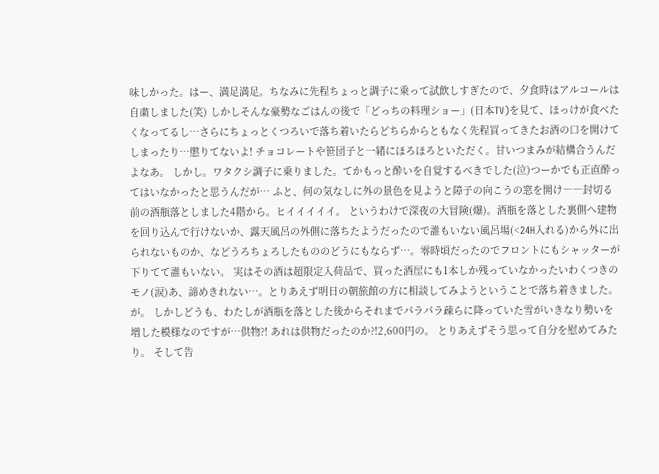味しかった。はー、満足満足。ちなみに先程ちょっと調子に乗って試飲しすぎたので、夕食時はアルコールは自粛しました(笑) しかしそんな豪勢なごはんの後で「どっちの料理ショー」(日本TV)を見て、ほっけが食べたくなってるし…さらにちょっとくつろいで落ち着いたらどちらからともなく先程買ってきたお酒の口を開けてしまったり…懲りてないよ! チョコレートや笹団子と一緒にほろほろといただく。甘いつまみが結構合うんだよなあ。 しかし。ワタクシ調子に乗りました。てかもっと酔いを自覚するべきでした(泣)つーかでも正直酔ってはいなかったと思うんだが… ふと、何の気なしに外の景色を見ようと障子の向こうの窓を開け――封切る前の酒瓶落としました4階から。ヒイイイイイ。 というわけで深夜の大冒険(爆)。酒瓶を落とした裏側へ建物を回り込んで行けないか、露天風呂の外側に落ちたようだったので誰もいない風呂場(<24H入れる)から外に出られないものか、などうろちょろしたもののどうにもならず…。零時頃だったのでフロントにもシャッターが下りてて誰もいない。 実はその酒は超限定入荷品で、買った酒屋にも1本しか残っていなかったいわくつきのモノ(涙)あ、諦めきれない…。とりあえず明日の朝旅館の方に相談してみようということで落ち着きました。 が。 しかしどうも、わたしが酒瓶を落とした後からそれまでパラパラ疎らに降っていた雪がいきなり勢いを増した模様なのですが…供物?! あれは供物だったのか?!2,600円の。 とりあえずそう思って自分を慰めてみたり。 そして告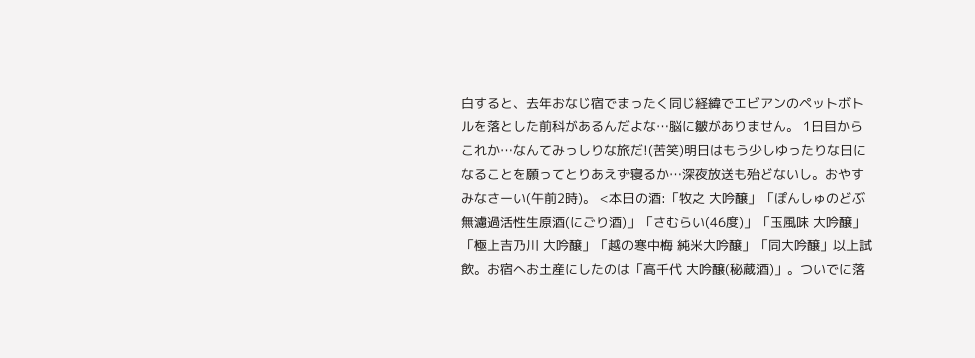白すると、去年おなじ宿でまったく同じ経緯でエビアンのペットボトルを落とした前科があるんだよな…脳に皺がありません。 1日目からこれか…なんてみっしりな旅だ!(苦笑)明日はもう少しゆったりな日になることを願ってとりあえず寝るか…深夜放送も殆どないし。おやすみなさーい(午前2時)。 <本日の酒:「牧之 大吟醸」「ぽんしゅのどぶ 無濾過活性生原酒(にごり酒)」「さむらい(46度)」「玉風味 大吟醸」「極上吉乃川 大吟醸」「越の寒中梅 純米大吟醸」「同大吟醸」以上試飲。お宿へお土産にしたのは「高千代 大吟醸(秘蔵酒)」。ついでに落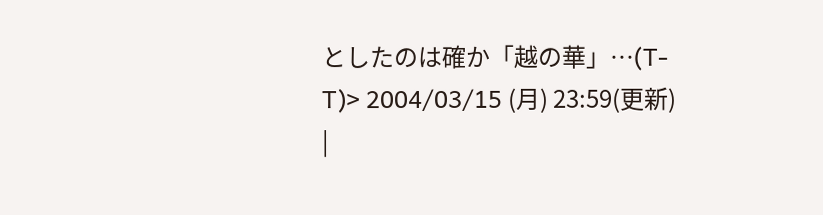としたのは確か「越の華」…(T-T)> 2004/03/15 (月) 23:59(更新)
|